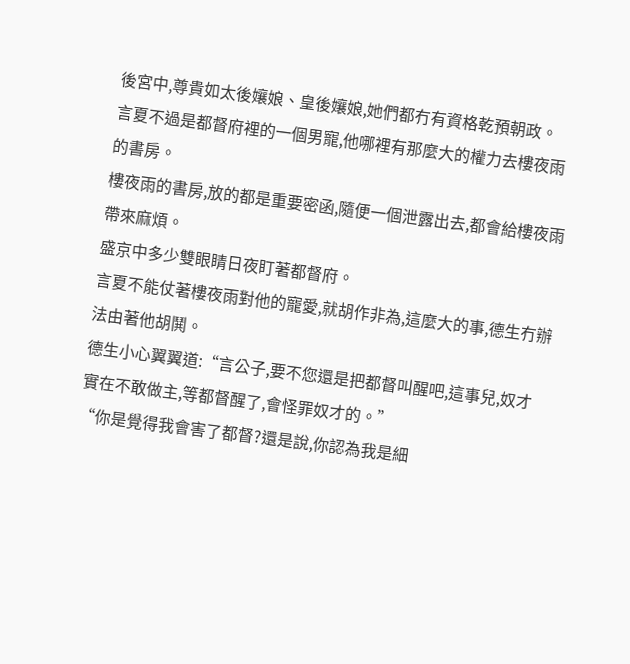後宮中,尊貴如太後孃娘、皇後孃娘,她們都冇有資格乾預朝政。
言夏不過是都督府裡的一個男寵,他哪裡有那麼大的權力去樓夜雨的書房。
樓夜雨的書房,放的都是重要密函,隨便一個泄露出去,都會給樓夜雨帶來麻煩。
盛京中多少雙眼睛日夜盯著都督府。
言夏不能仗著樓夜雨對他的寵愛,就胡作非為,這麼大的事,德生冇辦法由著他胡鬨。
德生小心翼翼道:“言公子,要不您還是把都督叫醒吧,這事兒,奴才實在不敢做主,等都督醒了,會怪罪奴才的。”
“你是覺得我會害了都督?還是說,你認為我是細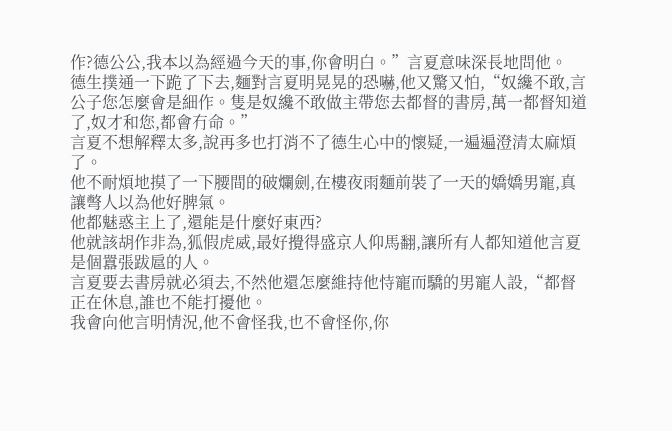作?德公公,我本以為經過今天的事,你會明白。”言夏意味深長地問他。
德生撲通一下跪了下去,麵對言夏明晃晃的恐嚇,他又驚又怕,“奴纔不敢,言公子您怎麼會是細作。隻是奴纔不敢做主帶您去都督的書房,萬一都督知道了,奴才和您,都會冇命。”
言夏不想解釋太多,說再多也打消不了德生心中的懷疑,一遍遍澄清太麻煩了。
他不耐煩地摸了一下腰間的破爛劍,在樓夜雨麵前裝了一天的嬌嬌男寵,真讓彆人以為他好脾氣。
他都魅惑主上了,還能是什麼好東西?
他就該胡作非為,狐假虎威,最好攪得盛京人仰馬翻,讓所有人都知道他言夏是個囂張跋扈的人。
言夏要去書房就必須去,不然他還怎麼維持他恃寵而驕的男寵人設,“都督正在休息,誰也不能打擾他。
我會向他言明情況,他不會怪我,也不會怪你,你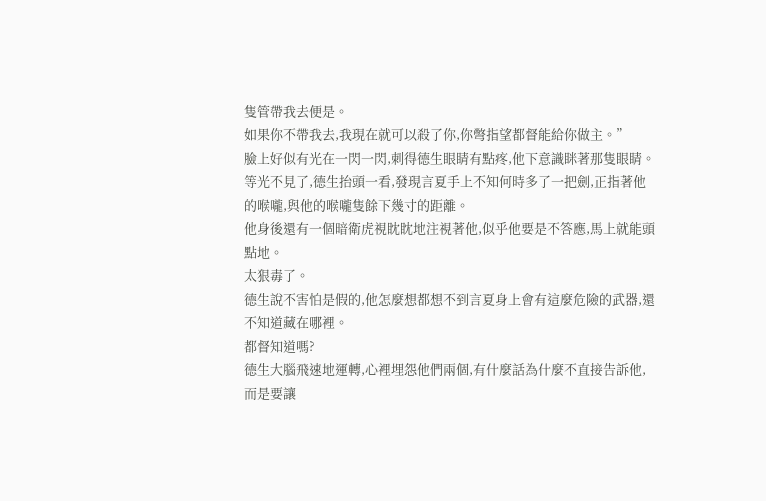隻管帶我去便是。
如果你不帶我去,我現在就可以殺了你,你彆指望都督能給你做主。”
臉上好似有光在一閃一閃,刺得德生眼睛有點疼,他下意識眯著那隻眼睛。
等光不見了,德生抬頭一看,發現言夏手上不知何時多了一把劍,正指著他的喉嚨,與他的喉嚨隻餘下幾寸的距離。
他身後還有一個暗衛虎視眈眈地注視著他,似乎他要是不答應,馬上就能頭點地。
太狠毒了。
德生說不害怕是假的,他怎麼想都想不到言夏身上會有這麼危險的武器,還不知道藏在哪裡。
都督知道嗎?
德生大腦飛速地運轉,心裡埋怨他們兩個,有什麼話為什麼不直接告訴他,而是要讓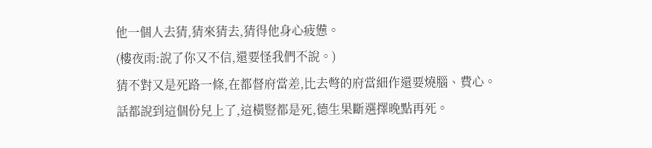他一個人去猜,猜來猜去,猜得他身心疲憊。
(樓夜雨:說了你又不信,還要怪我們不說。)
猜不對又是死路一條,在都督府當差,比去彆的府當細作還要燒腦、費心。
話都說到這個份兒上了,這橫豎都是死,德生果斷選擇晚點再死。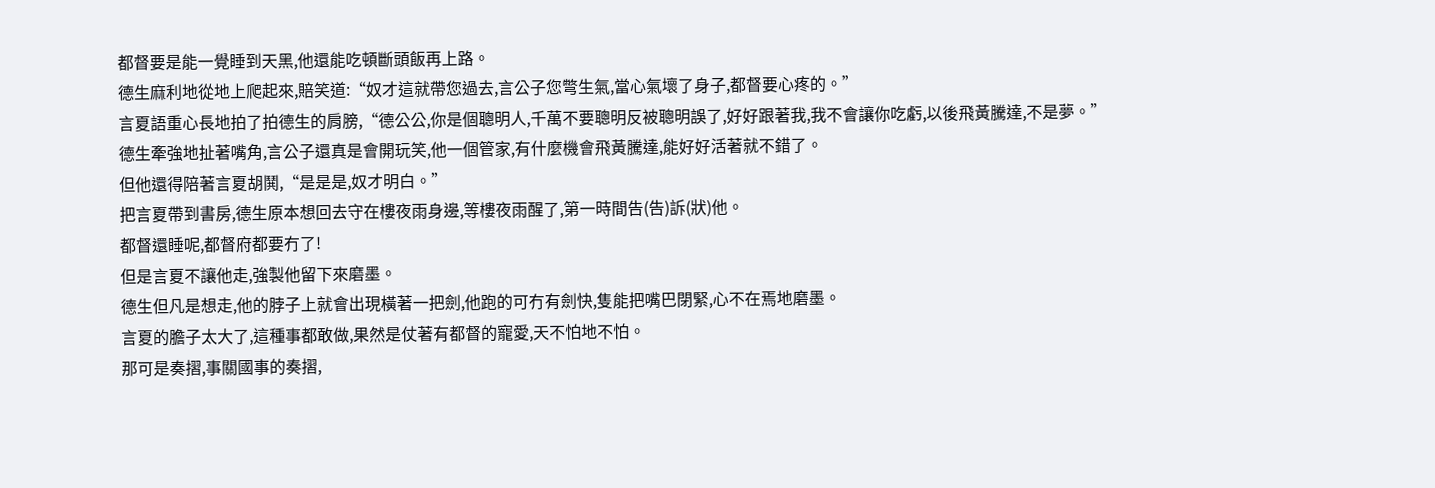都督要是能一覺睡到天黑,他還能吃頓斷頭飯再上路。
德生麻利地從地上爬起來,賠笑道:“奴才這就帶您過去,言公子您彆生氣,當心氣壞了身子,都督要心疼的。”
言夏語重心長地拍了拍德生的肩膀,“德公公,你是個聰明人,千萬不要聰明反被聰明誤了,好好跟著我,我不會讓你吃虧,以後飛黃騰達,不是夢。”
德生牽強地扯著嘴角,言公子還真是會開玩笑,他一個管家,有什麼機會飛黃騰達,能好好活著就不錯了。
但他還得陪著言夏胡鬨,“是是是,奴才明白。”
把言夏帶到書房,德生原本想回去守在樓夜雨身邊,等樓夜雨醒了,第一時間告(告)訴(狀)他。
都督還睡呢,都督府都要冇了!
但是言夏不讓他走,強製他留下來磨墨。
德生但凡是想走,他的脖子上就會出現橫著一把劍,他跑的可冇有劍快,隻能把嘴巴閉緊,心不在焉地磨墨。
言夏的膽子太大了,這種事都敢做,果然是仗著有都督的寵愛,天不怕地不怕。
那可是奏摺,事關國事的奏摺,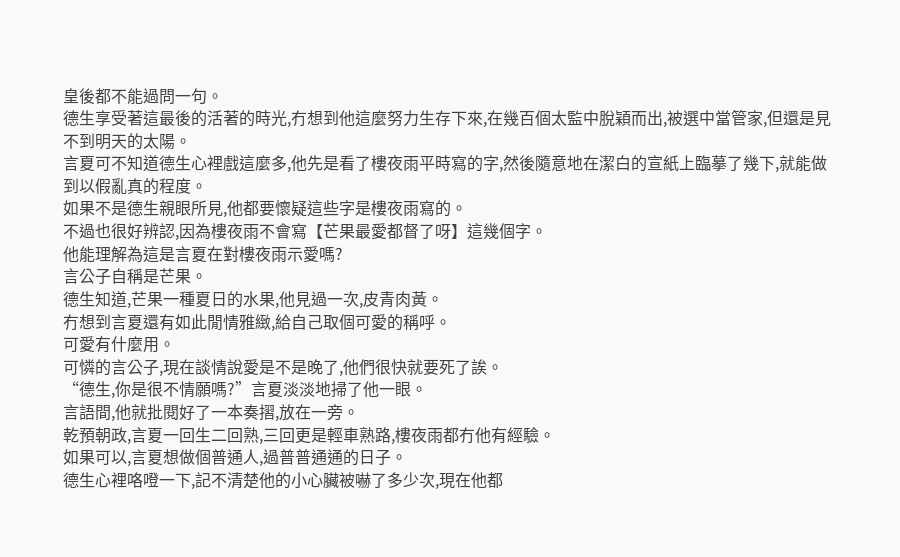皇後都不能過問一句。
德生享受著這最後的活著的時光,冇想到他這麼努力生存下來,在幾百個太監中脫穎而出,被選中當管家,但還是見不到明天的太陽。
言夏可不知道德生心裡戲這麼多,他先是看了樓夜雨平時寫的字,然後隨意地在潔白的宣紙上臨摹了幾下,就能做到以假亂真的程度。
如果不是德生親眼所見,他都要懷疑這些字是樓夜雨寫的。
不過也很好辨認,因為樓夜雨不會寫【芒果最愛都督了呀】這幾個字。
他能理解為這是言夏在對樓夜雨示愛嗎?
言公子自稱是芒果。
德生知道,芒果一種夏日的水果,他見過一次,皮青肉黃。
冇想到言夏還有如此閒情雅緻,給自己取個可愛的稱呼。
可愛有什麼用。
可憐的言公子,現在談情說愛是不是晚了,他們很快就要死了誒。
“德生,你是很不情願嗎?”言夏淡淡地掃了他一眼。
言語間,他就批閱好了一本奏摺,放在一旁。
乾預朝政,言夏一回生二回熟,三回更是輕車熟路,樓夜雨都冇他有經驗。
如果可以,言夏想做個普通人,過普普通通的日子。
德生心裡咯噔一下,記不清楚他的小心臟被嚇了多少次,現在他都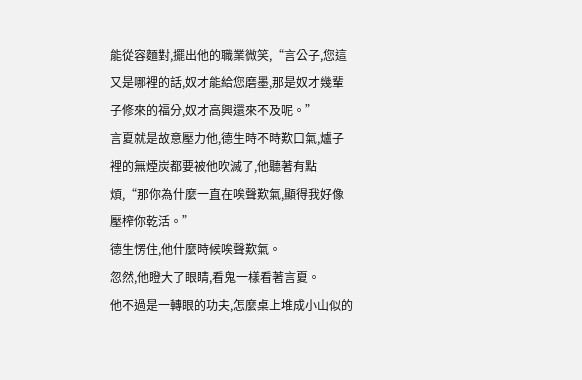能從容麵對,擺出他的職業微笑,“言公子,您這又是哪裡的話,奴才能給您磨墨,那是奴才幾輩子修來的福分,奴才高興還來不及呢。”
言夏就是故意壓力他,德生時不時歎口氣,爐子裡的無煙炭都要被他吹滅了,他聽著有點煩,“那你為什麼一直在唉聲歎氣,顯得我好像壓榨你乾活。”
德生愣住,他什麼時候唉聲歎氣。
忽然,他瞪大了眼睛,看鬼一樣看著言夏。
他不過是一轉眼的功夫,怎麼桌上堆成小山似的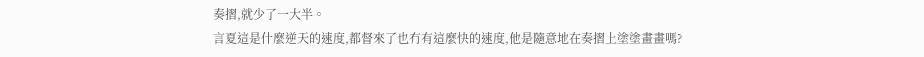奏摺,就少了一大半。
言夏這是什麼逆天的速度,都督來了也冇有這麼快的速度,他是隨意地在奏摺上塗塗畫畫嗎?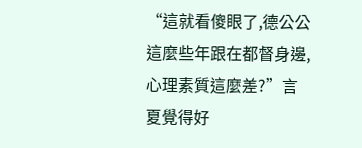“這就看傻眼了,德公公這麼些年跟在都督身邊,心理素質這麼差?”言夏覺得好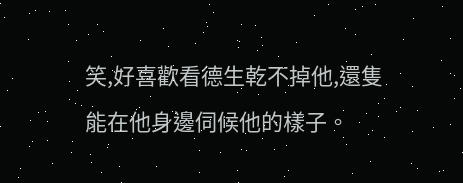笑,好喜歡看德生乾不掉他,還隻能在他身邊伺候他的樣子。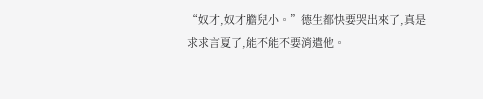“奴才,奴才膽兒小。”德生都快要哭出來了,真是求求言夏了,能不能不要消遣他。